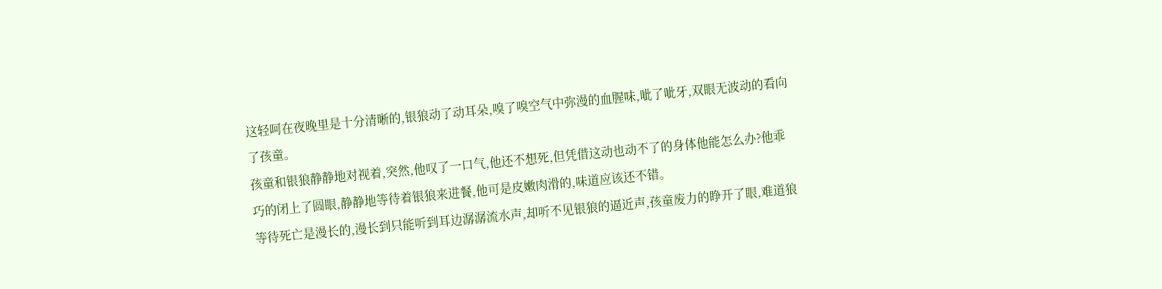这轻呵在夜晚里是十分清晰的,银狼动了动耳朵,嗅了嗅空气中弥漫的血腥味,呲了呲牙,双眼无波动的看向了孩童。
孩童和银狼静静地对视着,突然,他叹了一口气,他还不想死,但凭借这动也动不了的身体他能怎么办?他乖巧的闭上了圆眼,静静地等待着银狼来进餐,他可是皮嫩肉滑的,味道应该还不错。
等待死亡是漫长的,漫长到只能听到耳边潺潺流水声,却听不见银狼的逼近声,孩童废力的睁开了眼,难道狼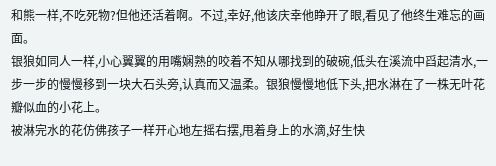和熊一样,不吃死物?但他还活着啊。不过,幸好,他该庆幸他睁开了眼,看见了他终生难忘的画面。
银狼如同人一样,小心翼翼的用嘴娴熟的咬着不知从哪找到的破碗,低头在溪流中舀起清水,一步一步的慢慢移到一块大石头旁,认真而又温柔。银狼慢慢地低下头,把水淋在了一株无叶花瓣似血的小花上。
被淋完水的花仿佛孩子一样开心地左摇右摆,甩着身上的水滴,好生快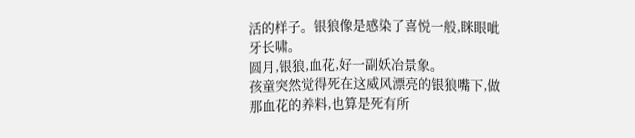活的样子。银狼像是感染了喜悦一般,眯眼呲牙长啸。
圆月,银狼,血花,好一副妖冶景象。
孩童突然觉得死在这威风漂亮的银狼嘴下,做那血花的养料,也算是死有所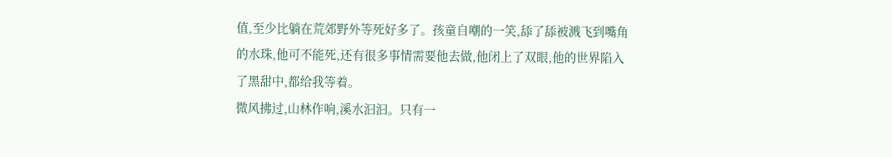值,至少比躺在荒郊野外等死好多了。孩童自嘲的一笑,舔了舔被溅飞到嘴角的水珠,他可不能死,还有很多事情需要他去做,他闭上了双眼,他的世界陷入了黑甜中,都给我等着。
微风拂过,山林作响,溪水汩汩。只有一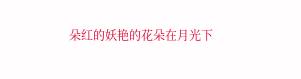朵红的妖艳的花朵在月光下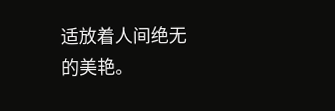适放着人间绝无的美艳。